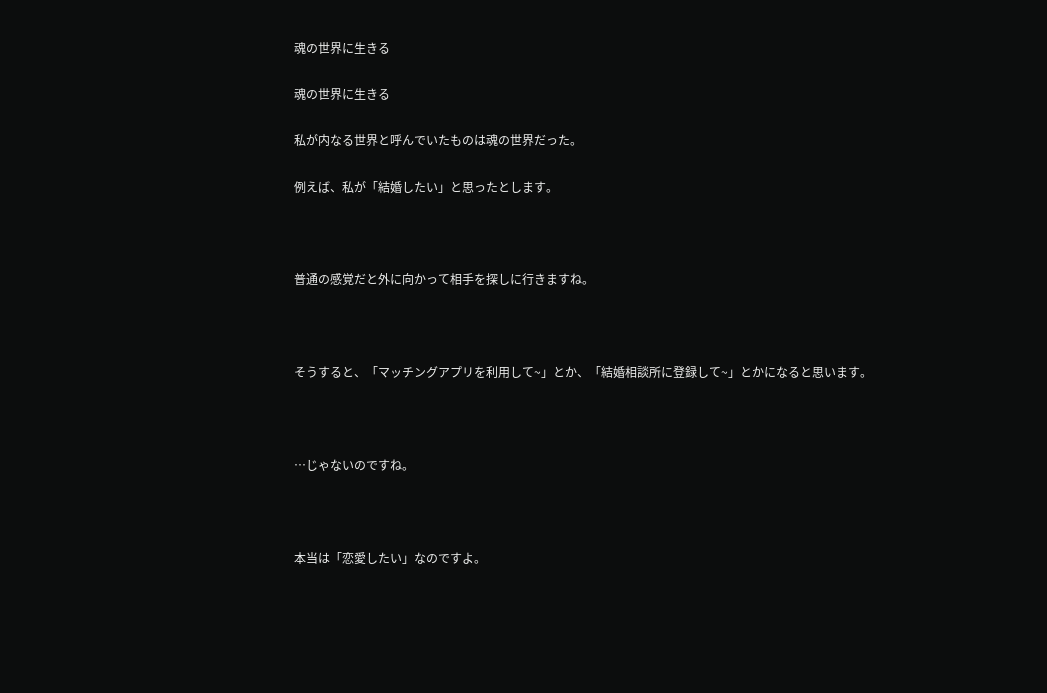魂の世界に生きる

魂の世界に生きる

私が内なる世界と呼んでいたものは魂の世界だった。

例えば、私が「結婚したい」と思ったとします。



普通の感覚だと外に向かって相手を探しに行きますね。



そうすると、「マッチングアプリを利用して~」とか、「結婚相談所に登録して~」とかになると思います。



…じゃないのですね。



本当は「恋愛したい」なのですよ。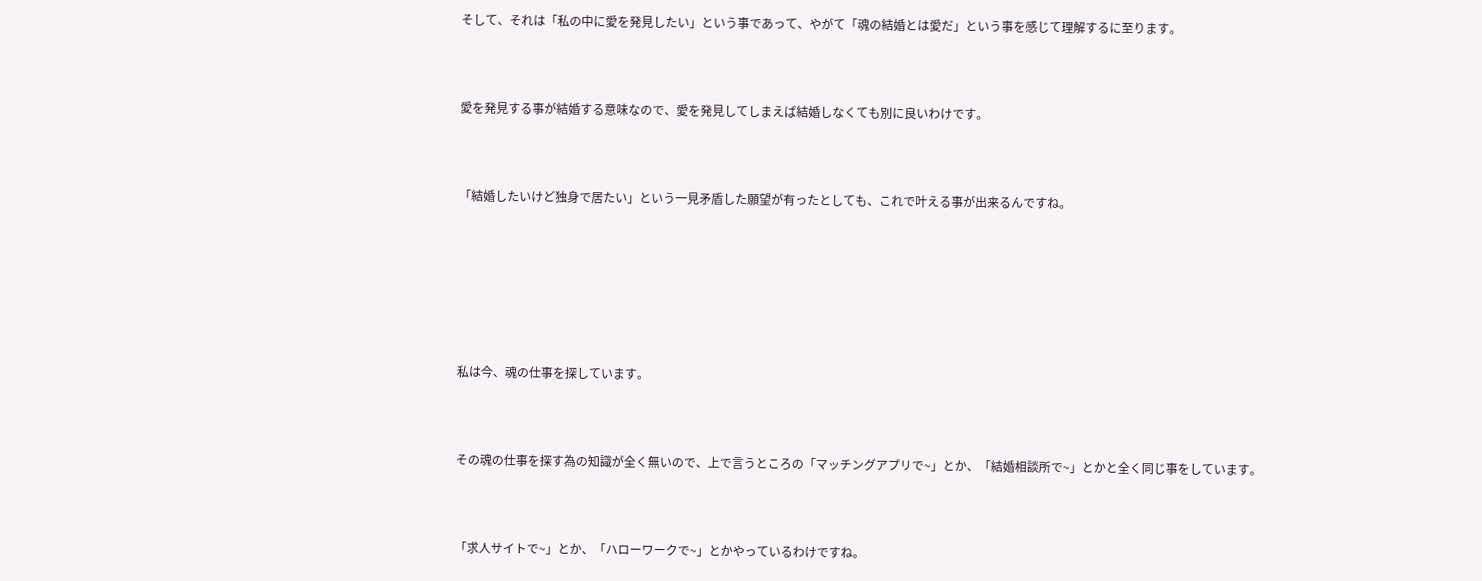そして、それは「私の中に愛を発見したい」という事であって、やがて「魂の結婚とは愛だ」という事を感じて理解するに至ります。



愛を発見する事が結婚する意味なので、愛を発見してしまえば結婚しなくても別に良いわけです。



「結婚したいけど独身で居たい」という一見矛盾した願望が有ったとしても、これで叶える事が出来るんですね。







私は今、魂の仕事を探しています。



その魂の仕事を探す為の知識が全く無いので、上で言うところの「マッチングアプリで~」とか、「結婚相談所で~」とかと全く同じ事をしています。



「求人サイトで~」とか、「ハローワークで~」とかやっているわけですね。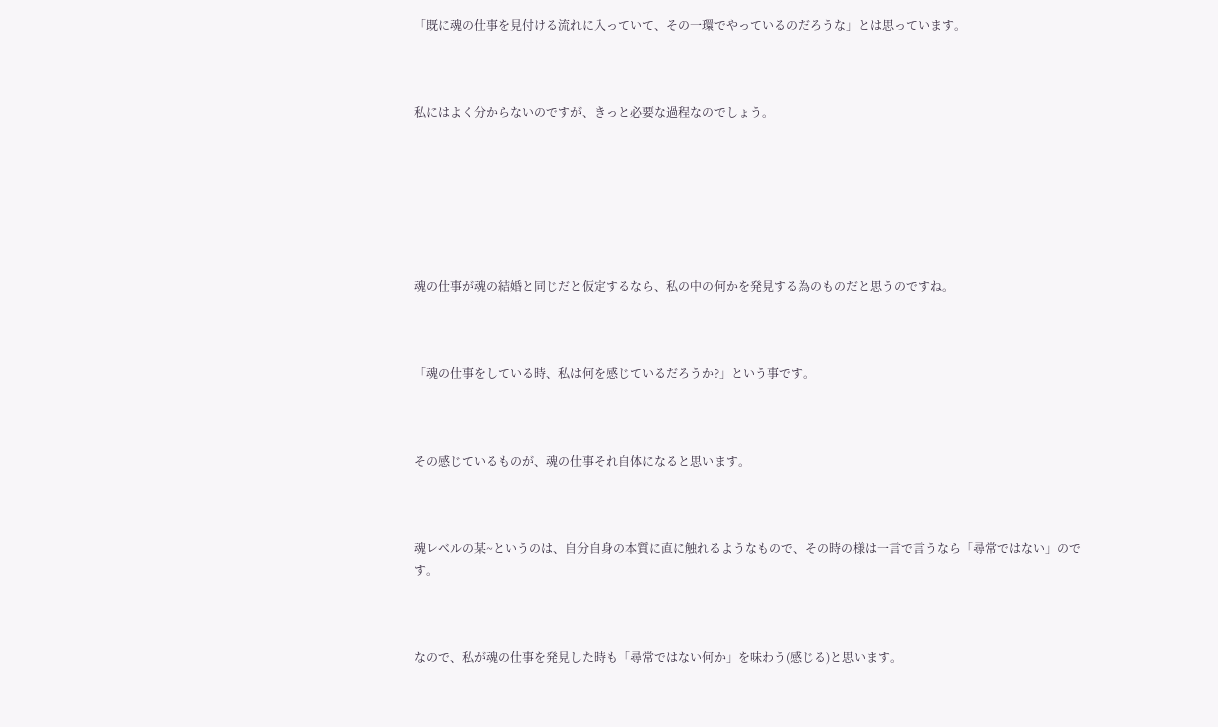「既に魂の仕事を見付ける流れに入っていて、その一環でやっているのだろうな」とは思っています。



私にはよく分からないのですが、きっと必要な過程なのでしょう。







魂の仕事が魂の結婚と同じだと仮定するなら、私の中の何かを発見する為のものだと思うのですね。



「魂の仕事をしている時、私は何を感じているだろうか?」という事です。



その感じているものが、魂の仕事それ自体になると思います。



魂レベルの某~というのは、自分自身の本質に直に触れるようなもので、その時の様は一言で言うなら「尋常ではない」のです。



なので、私が魂の仕事を発見した時も「尋常ではない何か」を味わう(感じる)と思います。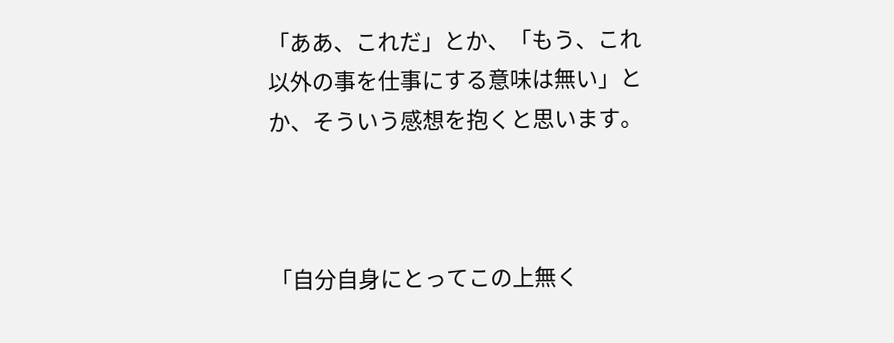「ああ、これだ」とか、「もう、これ以外の事を仕事にする意味は無い」とか、そういう感想を抱くと思います。



「自分自身にとってこの上無く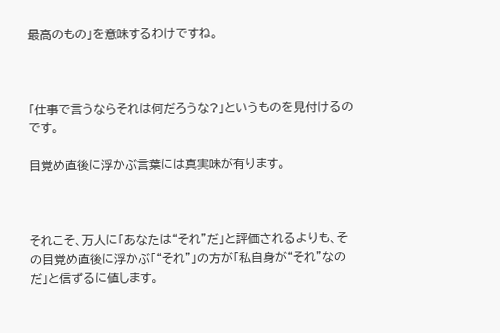最高のもの」を意味するわけですね。



「仕事で言うならそれは何だろうな?」というものを見付けるのです。

目覚め直後に浮かぶ言葉には真実味が有ります。



それこそ、万人に「あなたは“それ”だ」と評価されるよりも、その目覚め直後に浮かぶ「“それ”」の方が「私自身が“それ”なのだ」と信ずるに値します。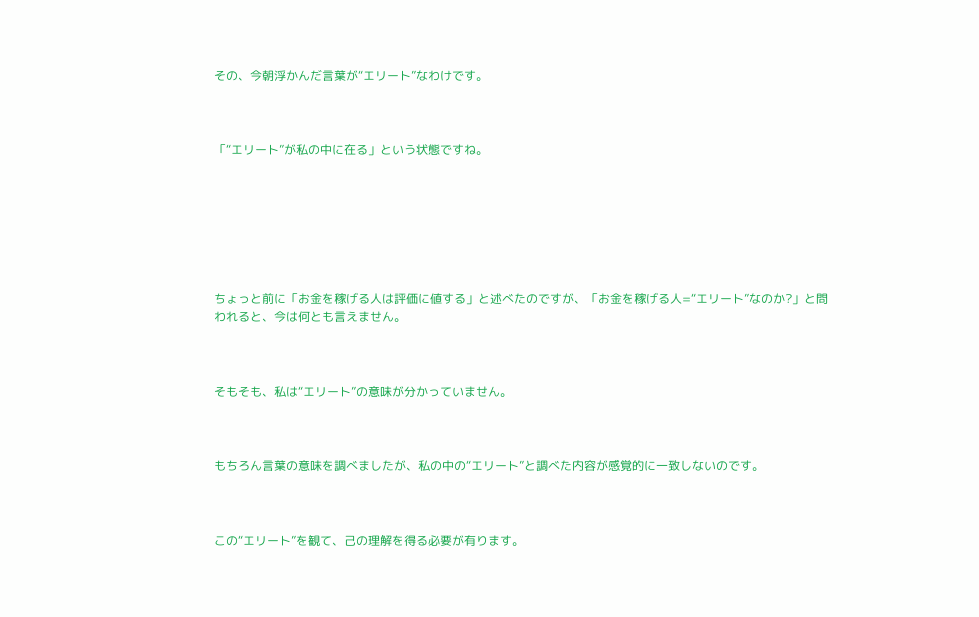その、今朝浮かんだ言葉が“エリート”なわけです。



「“エリート”が私の中に在る」という状態ですね。







ちょっと前に「お金を稼げる人は評価に値する」と述べたのですが、「お金を稼げる人=“エリート”なのか?」と問われると、今は何とも言えません。



そもそも、私は“エリート”の意味が分かっていません。



もちろん言葉の意味を調べましたが、私の中の“エリート”と調べた内容が感覚的に一致しないのです。



この“エリート”を観て、己の理解を得る必要が有ります。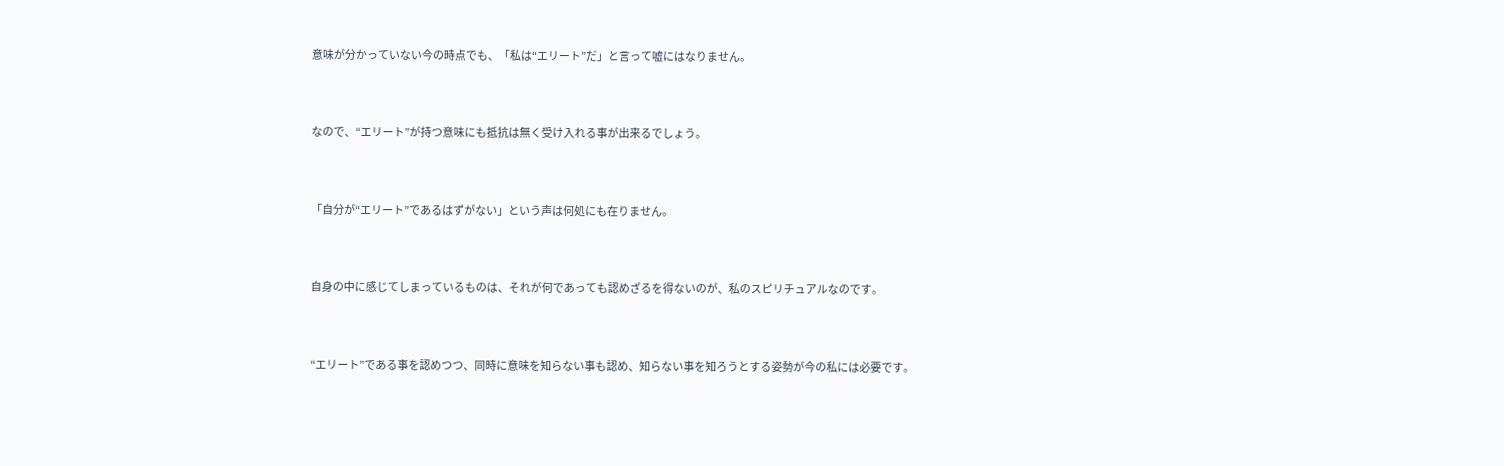意味が分かっていない今の時点でも、「私は“エリート”だ」と言って嘘にはなりません。



なので、“エリート”が持つ意味にも抵抗は無く受け入れる事が出来るでしょう。



「自分が“エリート”であるはずがない」という声は何処にも在りません。



自身の中に感じてしまっているものは、それが何であっても認めざるを得ないのが、私のスピリチュアルなのです。



“エリート”である事を認めつつ、同時に意味を知らない事も認め、知らない事を知ろうとする姿勢が今の私には必要です。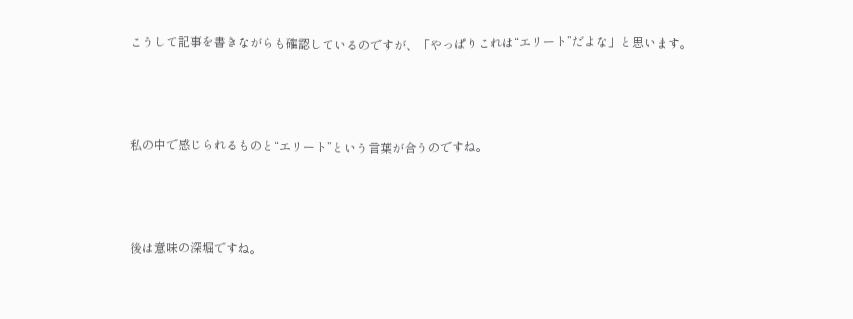こうして記事を書きながらも確認しているのですが、「やっぱりこれは“エリート”だよな」と思います。



私の中で感じられるものと“エリート”という言葉が合うのですね。



後は意味の深堀ですね。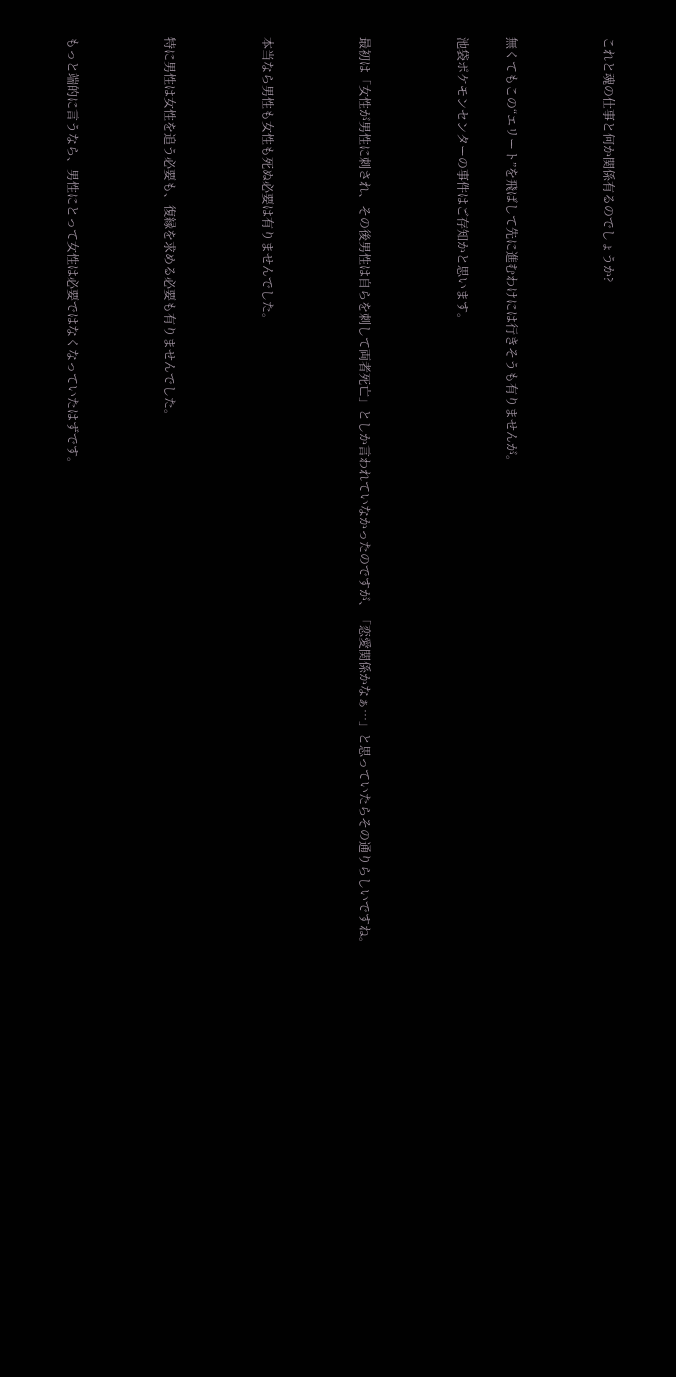これと魂の仕事と何か関係有るのでしょうか?



無くてもこの“エリート”を飛ばして先に進むわけには行きそうも有りませんが。

池袋ポケモンセンターの事件はご存知かと思います。



最初は「女性が男性に刺され、その後男性は自らを刺して両者死亡」としか言われていなかったのですが、「恋愛関係かなぁ…」と思っていたらその通りらしいですね。



本当なら男性も女性も死ぬ必要は有りませんでした。



特に男性は女性を追う必要も、復縁を求める必要も有りませんでした。



もっと端的に言うなら、男性にとって女性は必要ではなくなっていたはずです。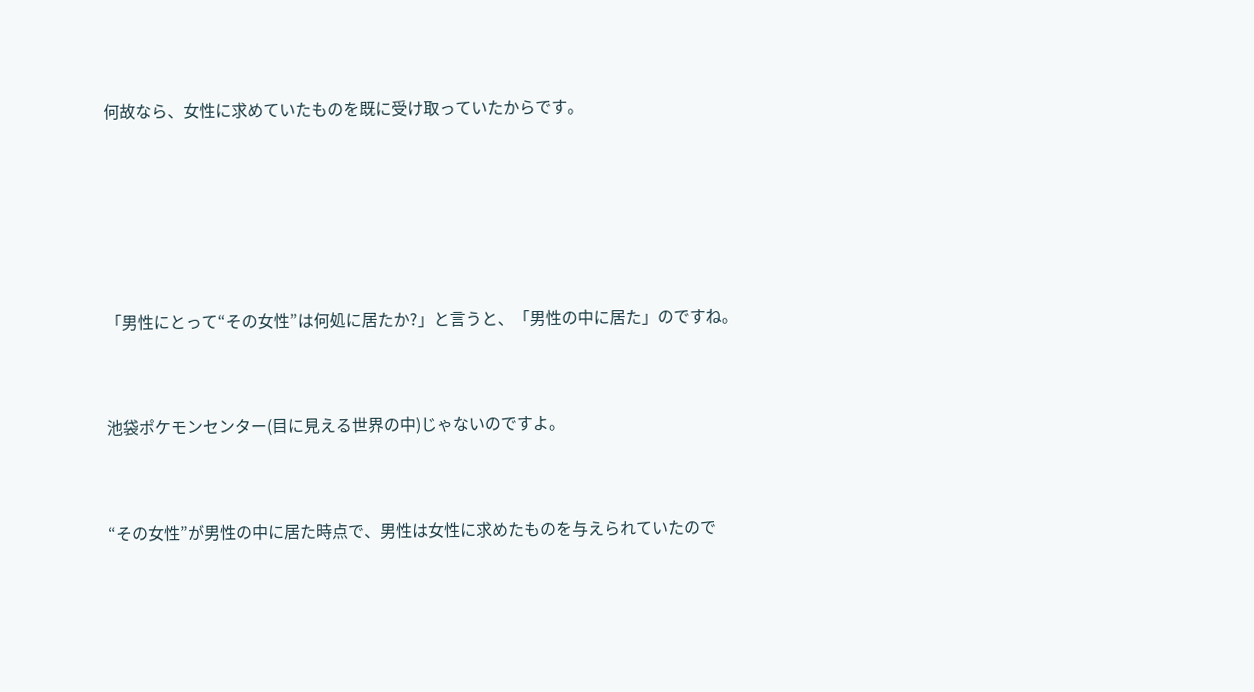何故なら、女性に求めていたものを既に受け取っていたからです。







「男性にとって“その女性”は何処に居たか?」と言うと、「男性の中に居た」のですね。



池袋ポケモンセンター(目に見える世界の中)じゃないのですよ。



“その女性”が男性の中に居た時点で、男性は女性に求めたものを与えられていたので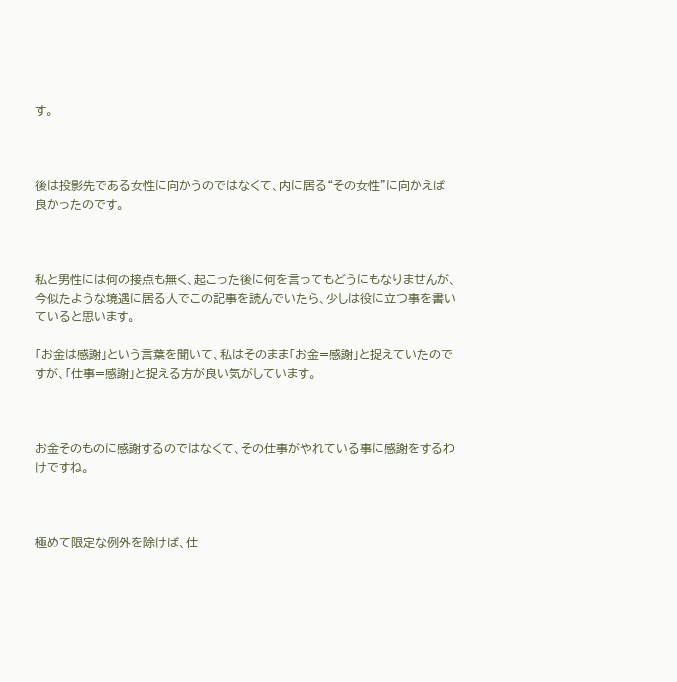す。



後は投影先である女性に向かうのではなくて、内に居る“その女性”に向かえば良かったのです。



私と男性には何の接点も無く、起こった後に何を言ってもどうにもなりませんが、今似たような境遇に居る人でこの記事を読んでいたら、少しは役に立つ事を書いていると思います。

「お金は感謝」という言葉を聞いて、私はそのまま「お金=感謝」と捉えていたのですが、「仕事=感謝」と捉える方が良い気がしています。



お金そのものに感謝するのではなくて、その仕事がやれている事に感謝をするわけですね。



極めて限定な例外を除けば、仕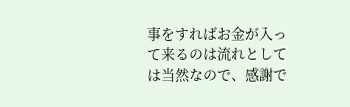事をすればお金が入って来るのは流れとしては当然なので、感謝で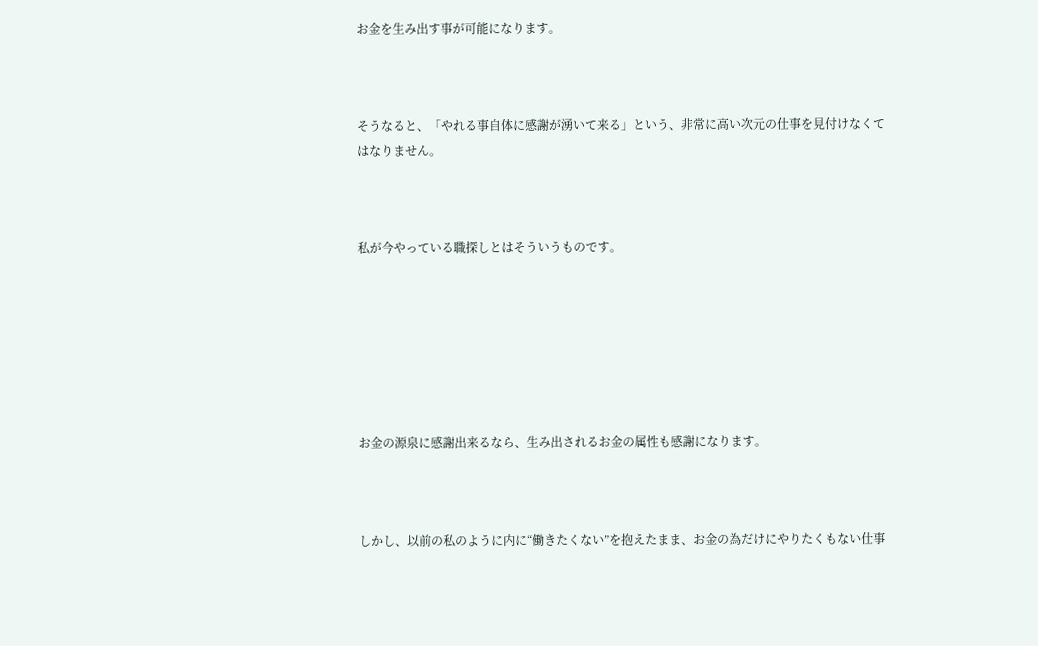お金を生み出す事が可能になります。



そうなると、「やれる事自体に感謝が湧いて来る」という、非常に高い次元の仕事を見付けなくてはなりません。



私が今やっている職探しとはそういうものです。







お金の源泉に感謝出来るなら、生み出されるお金の属性も感謝になります。



しかし、以前の私のように内に“働きたくない”を抱えたまま、お金の為だけにやりたくもない仕事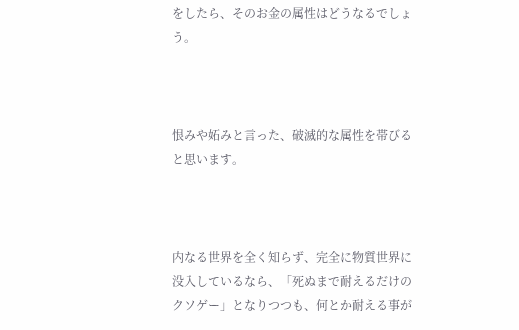をしたら、そのお金の属性はどうなるでしょう。



恨みや妬みと言った、破滅的な属性を帯びると思います。



内なる世界を全く知らず、完全に物質世界に没入しているなら、「死ぬまで耐えるだけのクソゲー」となりつつも、何とか耐える事が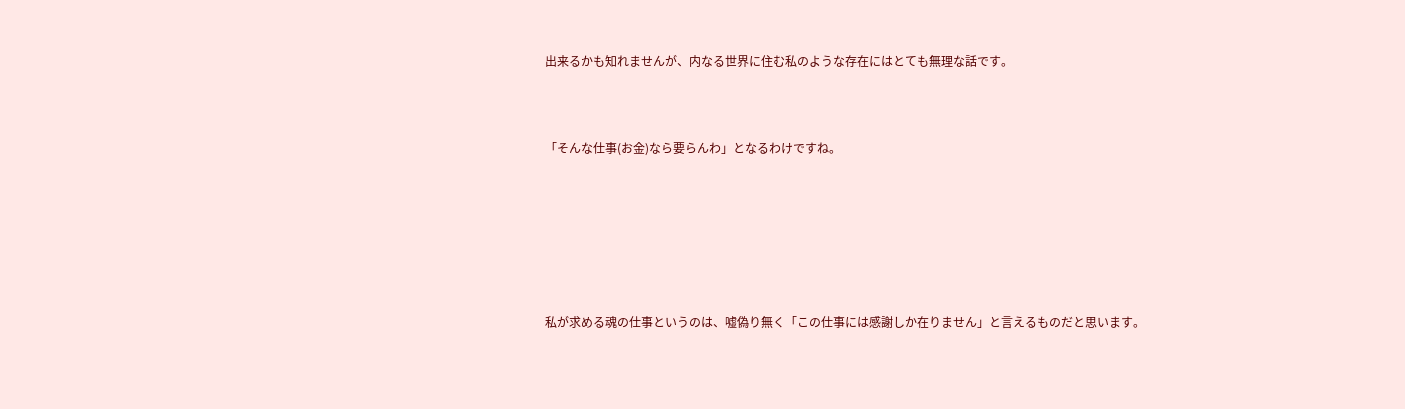出来るかも知れませんが、内なる世界に住む私のような存在にはとても無理な話です。



「そんな仕事(お金)なら要らんわ」となるわけですね。







私が求める魂の仕事というのは、嘘偽り無く「この仕事には感謝しか在りません」と言えるものだと思います。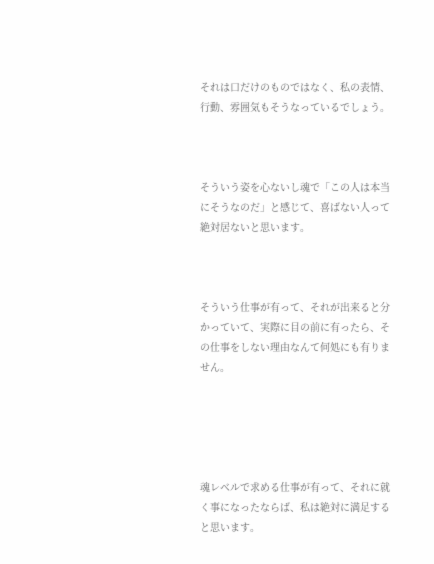それは口だけのものではなく、私の表情、行動、雰囲気もそうなっているでしょう。



そういう姿を心ないし魂で「この人は本当にそうなのだ」と感じて、喜ばない人って絶対居ないと思います。



そういう仕事が有って、それが出来ると分かっていて、実際に目の前に有ったら、その仕事をしない理由なんて何処にも有りません。





魂レベルで求める仕事が有って、それに就く事になったならば、私は絶対に満足すると思います。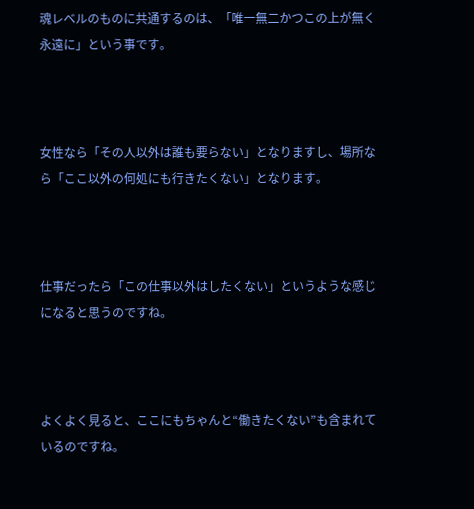魂レベルのものに共通するのは、「唯一無二かつこの上が無く永遠に」という事です。



女性なら「その人以外は誰も要らない」となりますし、場所なら「ここ以外の何処にも行きたくない」となります。



仕事だったら「この仕事以外はしたくない」というような感じになると思うのですね。



よくよく見ると、ここにもちゃんと“働きたくない”も含まれているのですね。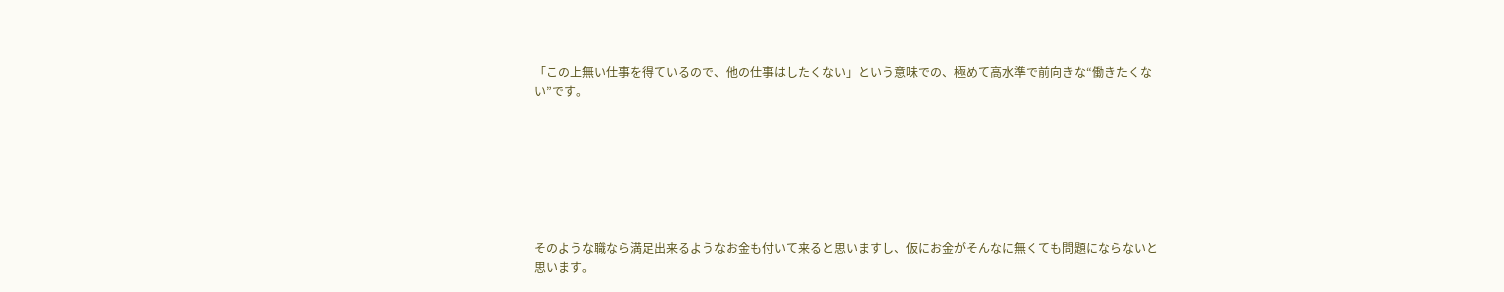「この上無い仕事を得ているので、他の仕事はしたくない」という意味での、極めて高水準で前向きな“働きたくない”です。







そのような職なら満足出来るようなお金も付いて来ると思いますし、仮にお金がそんなに無くても問題にならないと思います。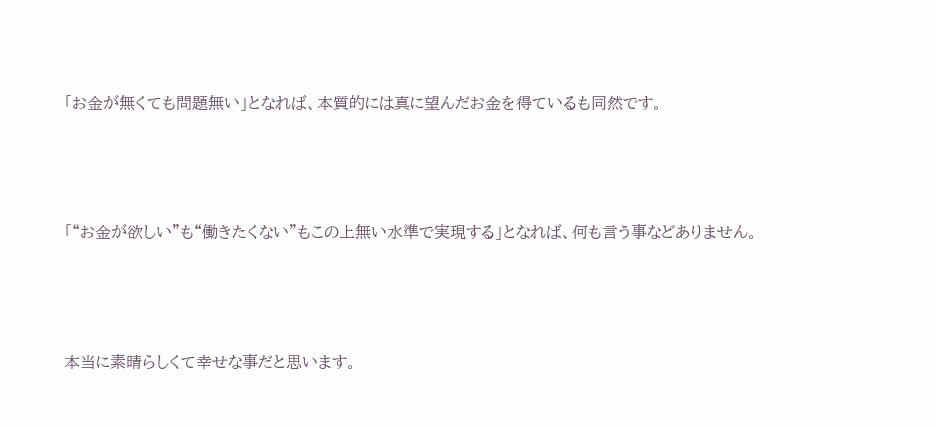「お金が無くても問題無い」となれば、本質的には真に望んだお金を得ているも同然です。



「“お金が欲しい”も“働きたくない”もこの上無い水準で実現する」となれば、何も言う事などありません。



本当に素晴らしくて幸せな事だと思います。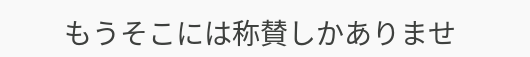もうそこには称賛しかありませ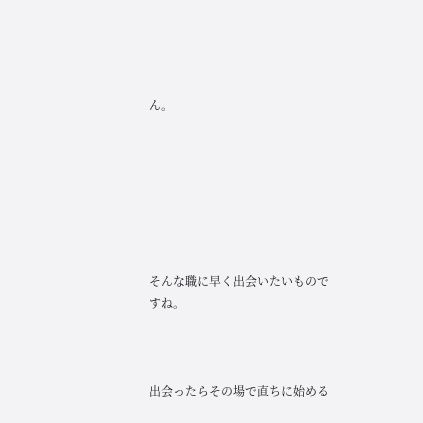ん。







そんな職に早く出会いたいものですね。



出会ったらその場で直ちに始める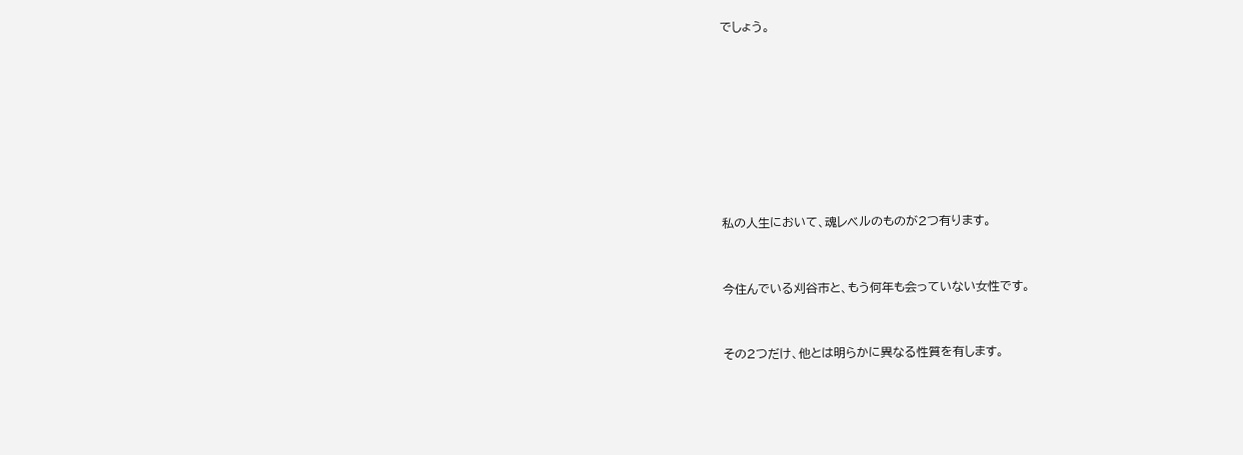でしょう。











私の人生において、魂レベルのものが2つ有ります。



今住んでいる刈谷市と、もう何年も会っていない女性です。



その2つだけ、他とは明らかに異なる性質を有します。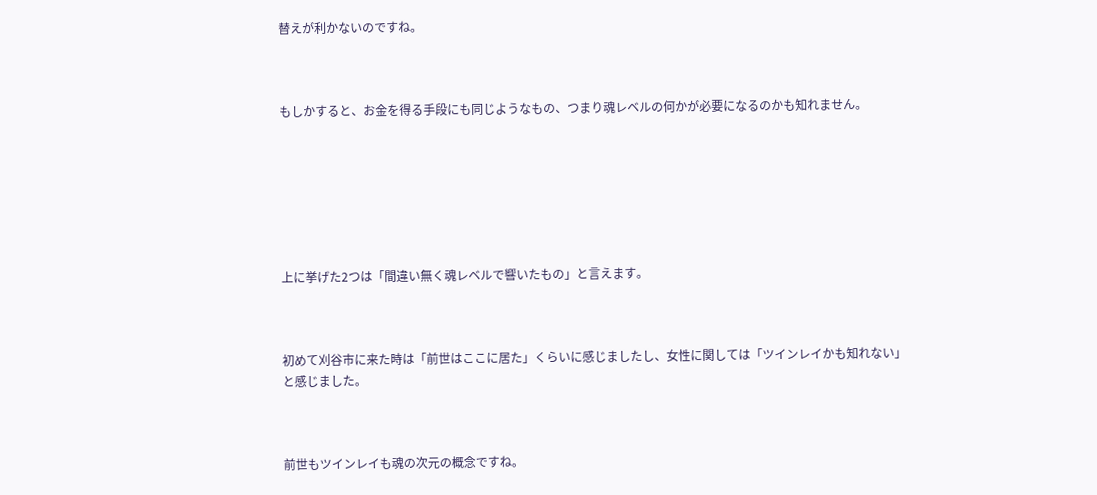替えが利かないのですね。



もしかすると、お金を得る手段にも同じようなもの、つまり魂レベルの何かが必要になるのかも知れません。







上に挙げた2つは「間違い無く魂レベルで響いたもの」と言えます。



初めて刈谷市に来た時は「前世はここに居た」くらいに感じましたし、女性に関しては「ツインレイかも知れない」と感じました。



前世もツインレイも魂の次元の概念ですね。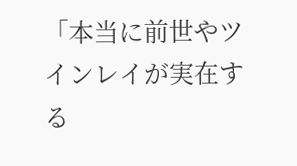「本当に前世やツインレイが実在する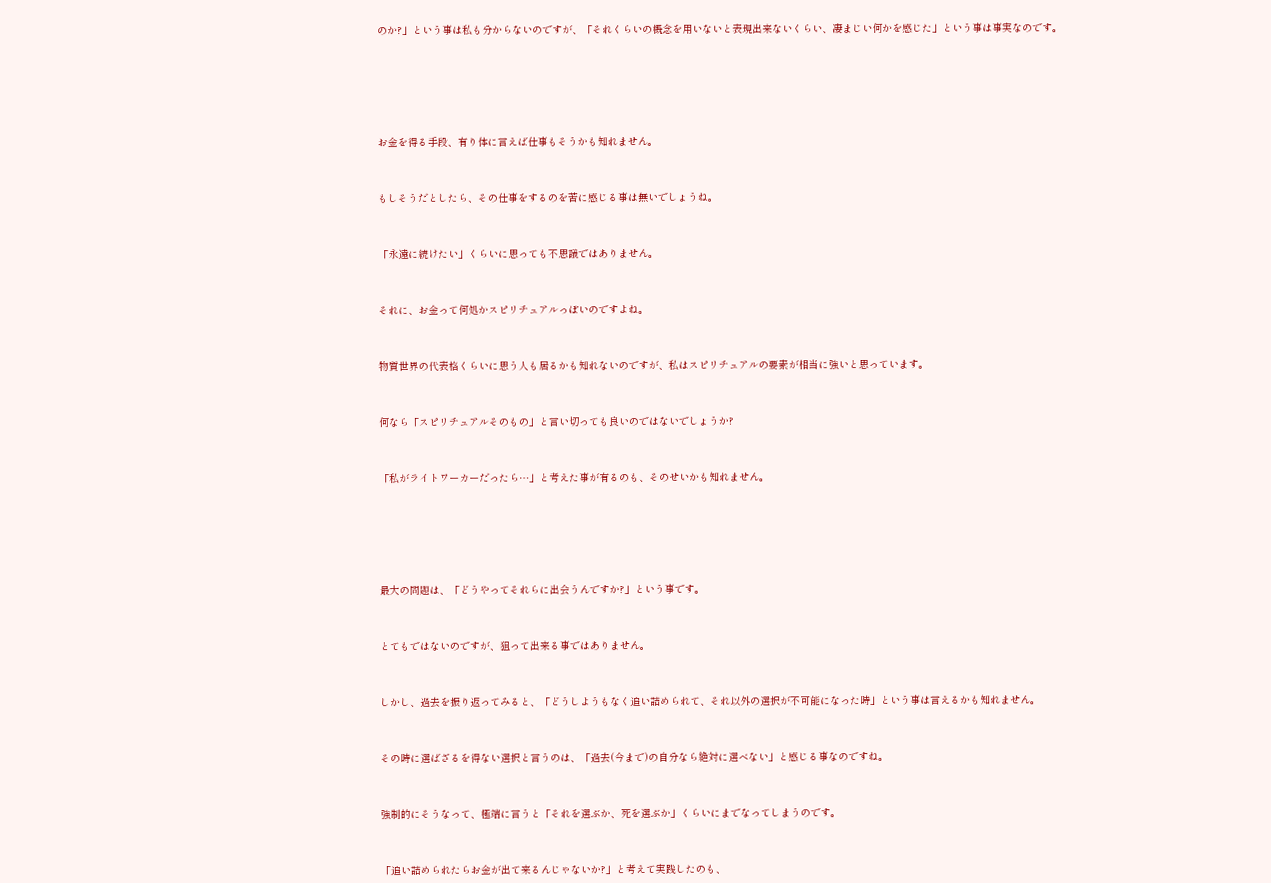のか?」という事は私も分からないのですが、「それくらいの概念を用いないと表現出来ないくらい、凄まじい何かを感じた」という事は事実なのです。







お金を得る手段、有り体に言えば仕事もそうかも知れません。



もしそうだとしたら、その仕事をするのを苦に感じる事は無いでしょうね。



「永遠に続けたい」くらいに思っても不思議ではありません。



それに、お金って何処かスピリチュアルっぽいのですよね。



物質世界の代表格くらいに思う人も居るかも知れないのですが、私はスピリチュアルの要素が相当に強いと思っています。



何なら「スピリチュアルそのもの」と言い切っても良いのではないでしょうか?



「私がライトワーカーだったら…」と考えた事が有るのも、そのせいかも知れません。







最大の問題は、「どうやってそれらに出会うんですか?」という事です。



とてもではないのですが、狙って出来る事ではありません。



しかし、過去を振り返ってみると、「どうしようもなく追い詰められて、それ以外の選択が不可能になった時」という事は言えるかも知れません。



その時に選ばざるを得ない選択と言うのは、「過去(今まで)の自分なら絶対に選べない」と感じる事なのですね。



強制的にそうなって、極端に言うと「それを選ぶか、死を選ぶか」くらいにまでなってしまうのです。



「追い詰められたらお金が出て来るんじゃないか?」と考えて実践したのも、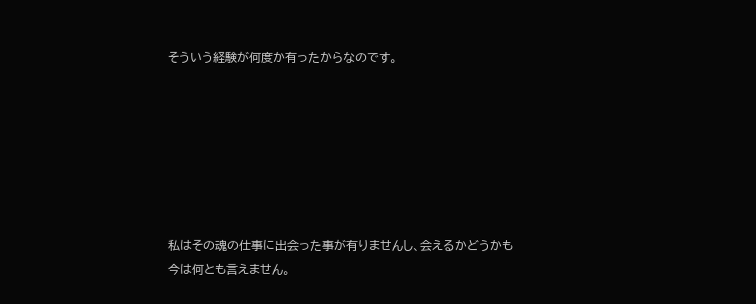そういう経験が何度か有ったからなのです。







私はその魂の仕事に出会った事が有りませんし、会えるかどうかも今は何とも言えません。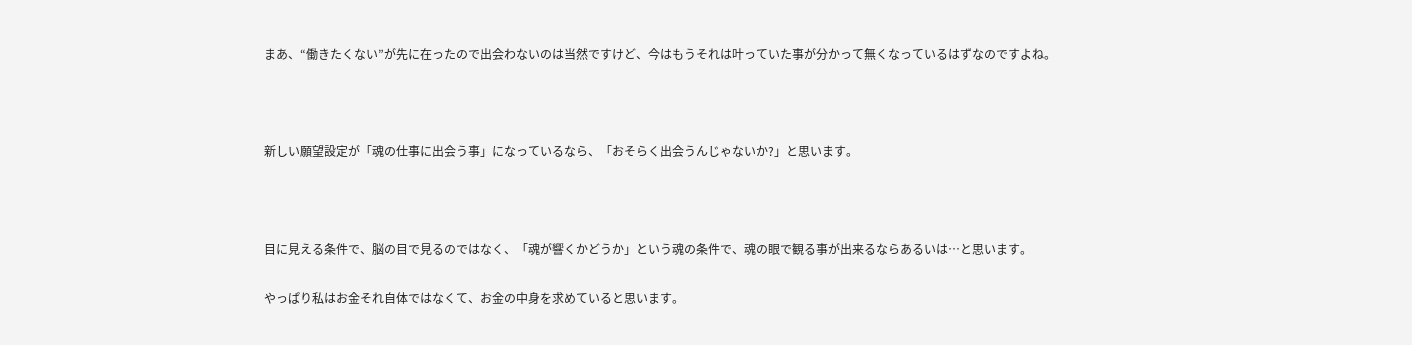まあ、“働きたくない”が先に在ったので出会わないのは当然ですけど、今はもうそれは叶っていた事が分かって無くなっているはずなのですよね。



新しい願望設定が「魂の仕事に出会う事」になっているなら、「おそらく出会うんじゃないか?」と思います。



目に見える条件で、脳の目で見るのではなく、「魂が響くかどうか」という魂の条件で、魂の眼で観る事が出来るならあるいは…と思います。

やっぱり私はお金それ自体ではなくて、お金の中身を求めていると思います。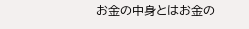お金の中身とはお金の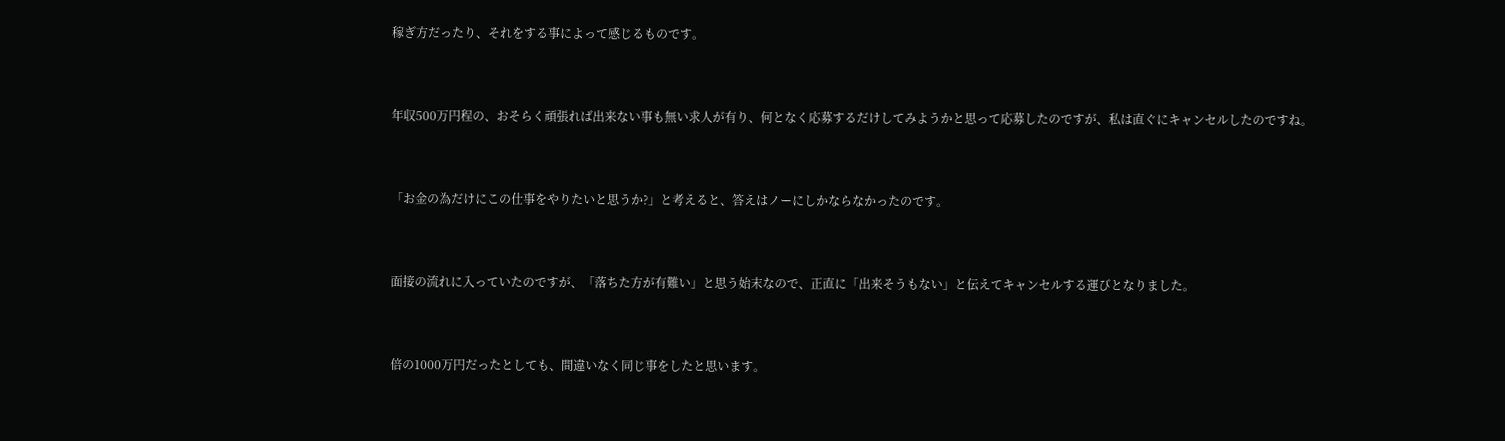稼ぎ方だったり、それをする事によって感じるものです。



年収500万円程の、おそらく頑張れば出来ない事も無い求人が有り、何となく応募するだけしてみようかと思って応募したのですが、私は直ぐにキャンセルしたのですね。



「お金の為だけにこの仕事をやりたいと思うか?」と考えると、答えはノーにしかならなかったのです。



面接の流れに入っていたのですが、「落ちた方が有難い」と思う始末なので、正直に「出来そうもない」と伝えてキャンセルする運びとなりました。



倍の1000万円だったとしても、間違いなく同じ事をしたと思います。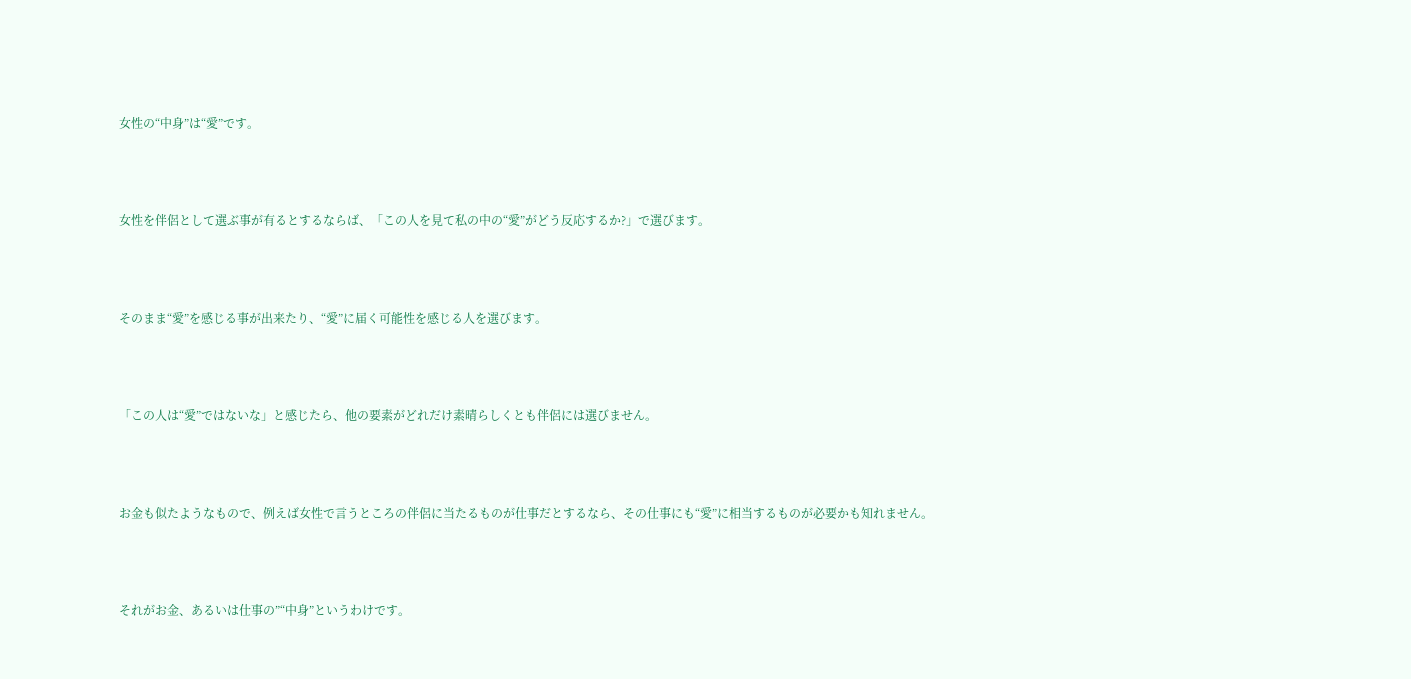女性の“中身”は“愛”です。



女性を伴侶として選ぶ事が有るとするならば、「この人を見て私の中の“愛”がどう反応するか?」で選びます。



そのまま“愛”を感じる事が出来たり、“愛”に届く可能性を感じる人を選びます。



「この人は“愛”ではないな」と感じたら、他の要素がどれだけ素晴らしくとも伴侶には選びません。



お金も似たようなもので、例えば女性で言うところの伴侶に当たるものが仕事だとするなら、その仕事にも“愛”に相当するものが必要かも知れません。



それがお金、あるいは仕事の”“中身”というわけです。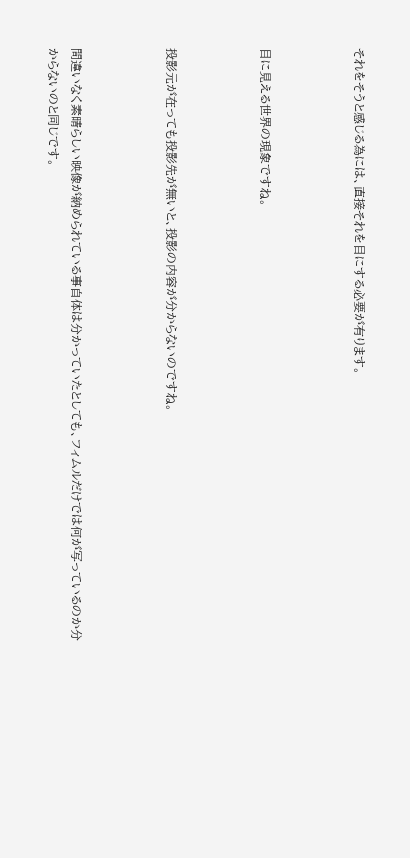それをそうと感じる為には、直接それを目にする必要が有ります。



目に見える世界の現象ですね。



投影元が在っても投影先が無いと、投影の内容が分からないのですね。



間違いなく素晴らしい映像が納められている事自体は分かっていたとしても、フィムルだけでは何が写っているのか分からないのと同じです。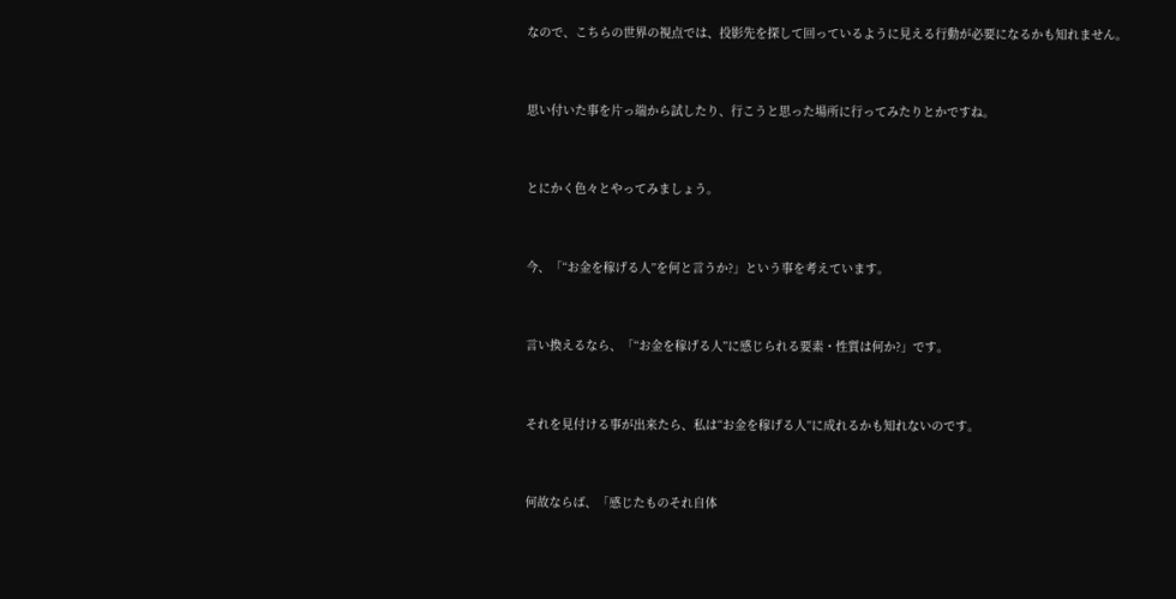なので、こちらの世界の視点では、投影先を探して回っているように見える行動が必要になるかも知れません。



思い付いた事を片っ端から試したり、行こうと思った場所に行ってみたりとかですね。



とにかく色々とやってみましょう。



今、「“お金を稼げる人”を何と言うか?」という事を考えています。



言い換えるなら、「“お金を稼げる人”に感じられる要素・性質は何か?」です。



それを見付ける事が出来たら、私は“お金を稼げる人”に成れるかも知れないのです。



何故ならば、「感じたものそれ自体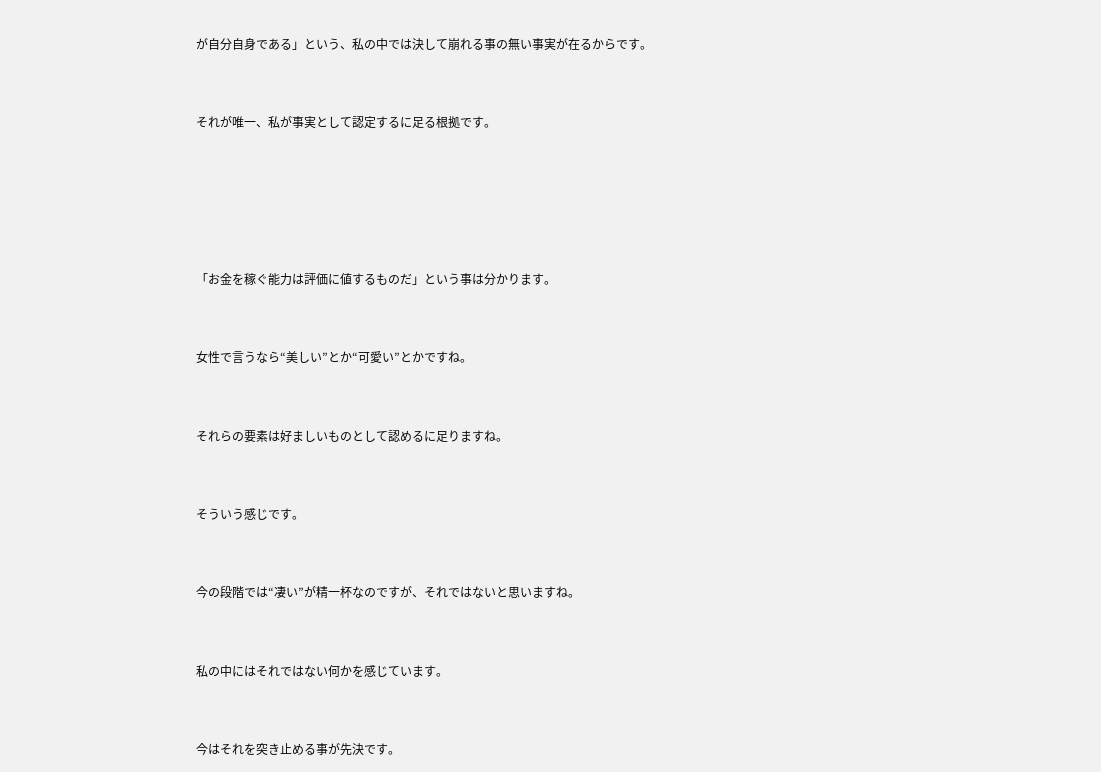が自分自身である」という、私の中では決して崩れる事の無い事実が在るからです。



それが唯一、私が事実として認定するに足る根拠です。







「お金を稼ぐ能力は評価に値するものだ」という事は分かります。



女性で言うなら“美しい”とか“可愛い”とかですね。



それらの要素は好ましいものとして認めるに足りますね。



そういう感じです。



今の段階では“凄い”が精一杯なのですが、それではないと思いますね。



私の中にはそれではない何かを感じています。



今はそれを突き止める事が先決です。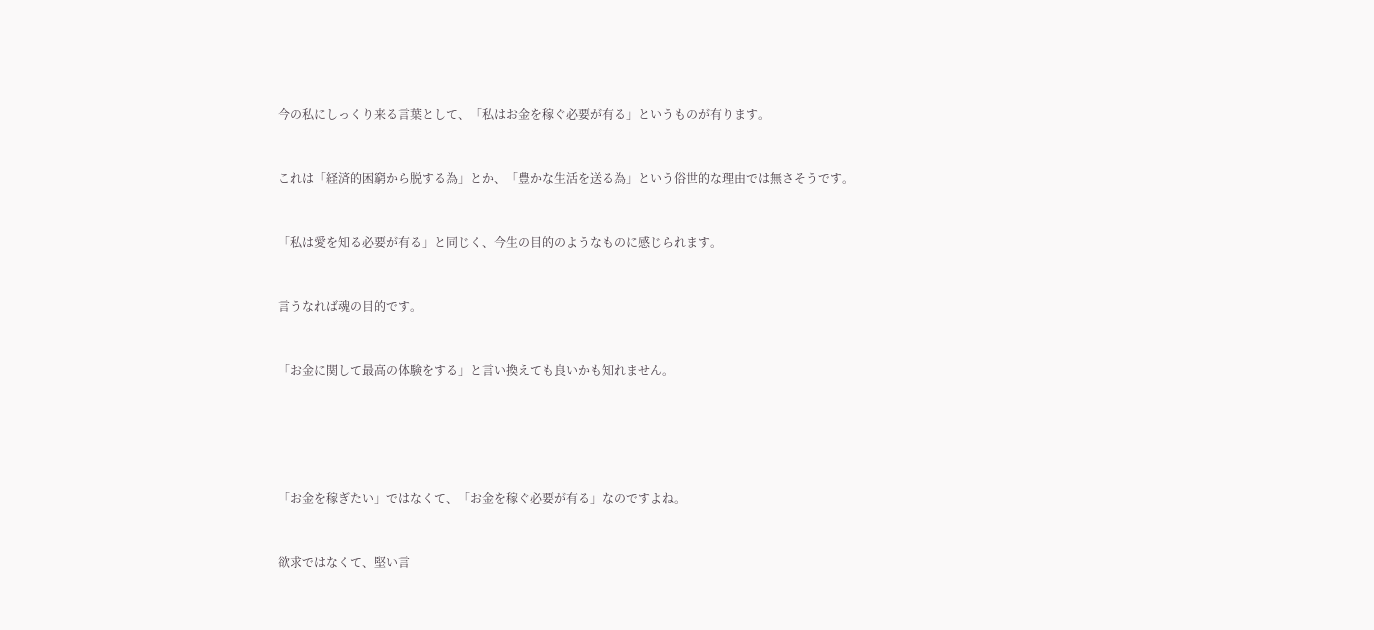今の私にしっくり来る言葉として、「私はお金を稼ぐ必要が有る」というものが有ります。



これは「経済的困窮から脱する為」とか、「豊かな生活を送る為」という俗世的な理由では無さそうです。



「私は愛を知る必要が有る」と同じく、今生の目的のようなものに感じられます。



言うなれば魂の目的です。



「お金に関して最高の体験をする」と言い換えても良いかも知れません。







「お金を稼ぎたい」ではなくて、「お金を稼ぐ必要が有る」なのですよね。



欲求ではなくて、堅い言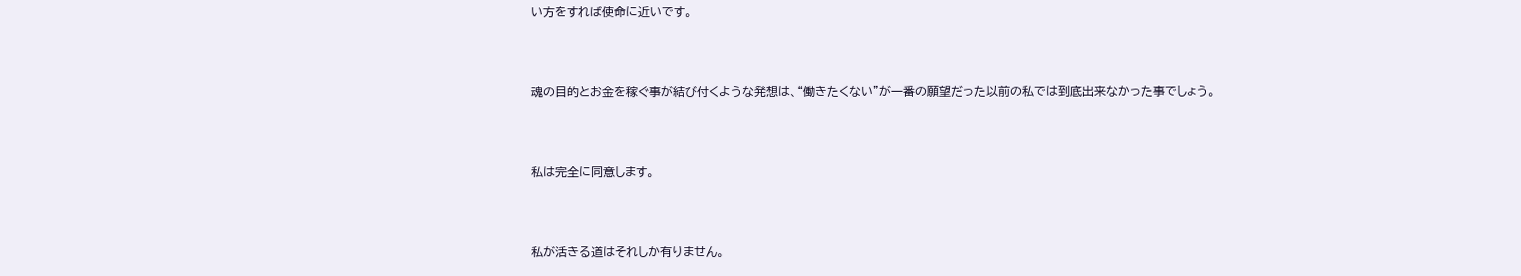い方をすれば使命に近いです。



魂の目的とお金を稼ぐ事が結び付くような発想は、“働きたくない”が一番の願望だった以前の私では到底出来なかった事でしょう。



私は完全に同意します。



私が活きる道はそれしか有りません。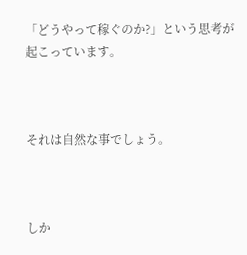「どうやって稼ぐのか?」という思考が起こっています。



それは自然な事でしょう。



しか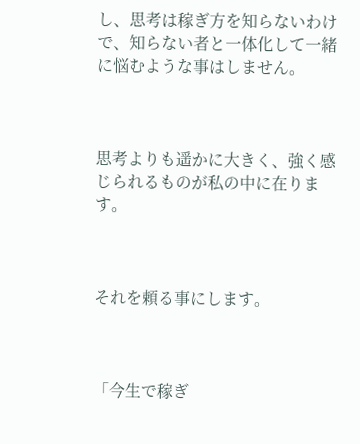し、思考は稼ぎ方を知らないわけで、知らない者と一体化して一緒に悩むような事はしません。



思考よりも遥かに大きく、強く感じられるものが私の中に在ります。



それを頼る事にします。



「今生で稼ぎ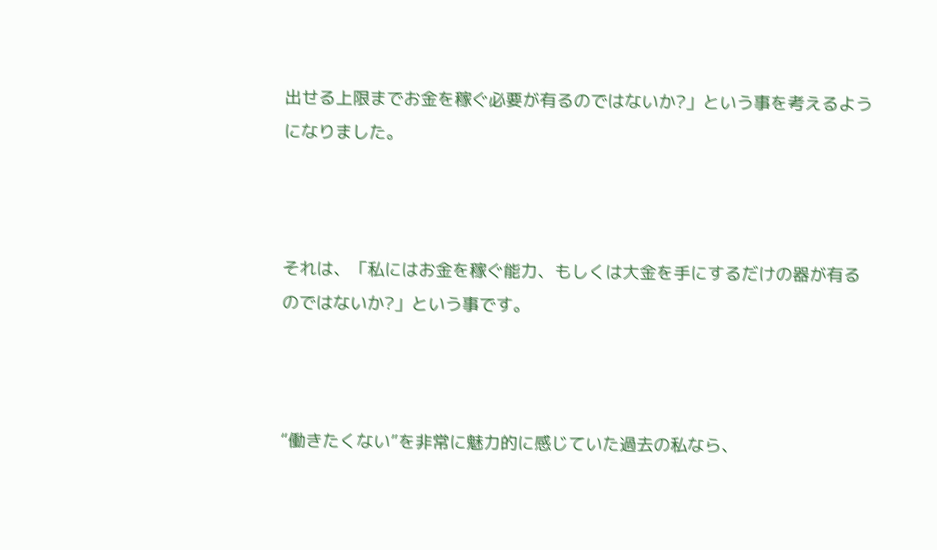出せる上限までお金を稼ぐ必要が有るのではないか?」という事を考えるようになりました。



それは、「私にはお金を稼ぐ能力、もしくは大金を手にするだけの器が有るのではないか?」という事です。



“働きたくない”を非常に魅力的に感じていた過去の私なら、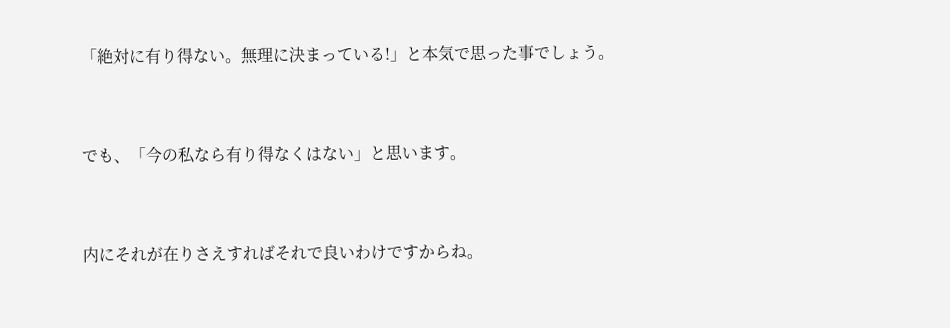「絶対に有り得ない。無理に決まっている!」と本気で思った事でしょう。



でも、「今の私なら有り得なくはない」と思います。



内にそれが在りさえすればそれで良いわけですからね。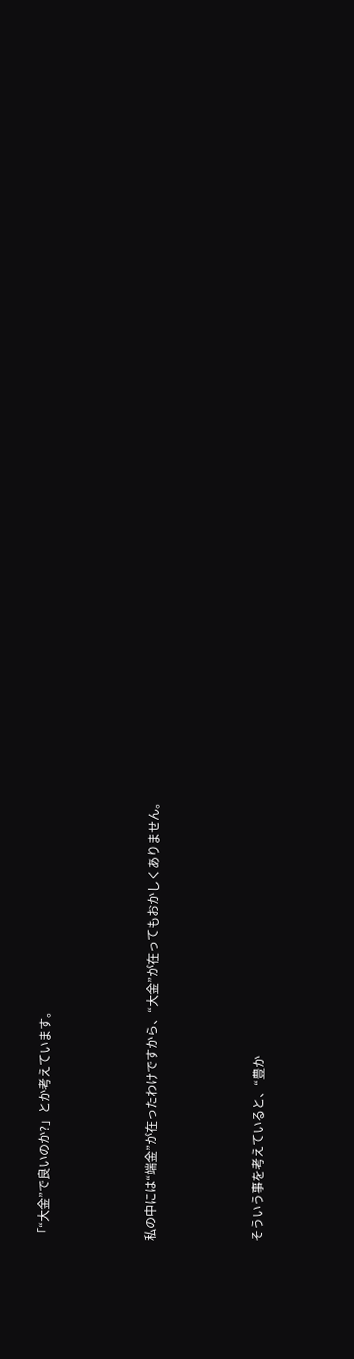「“大金”で良いのか?」とか考えています。



私の中には“端金”が在ったわけですから、“大金”が在ってもおかしくありません。



そういう事を考えていると、“豊か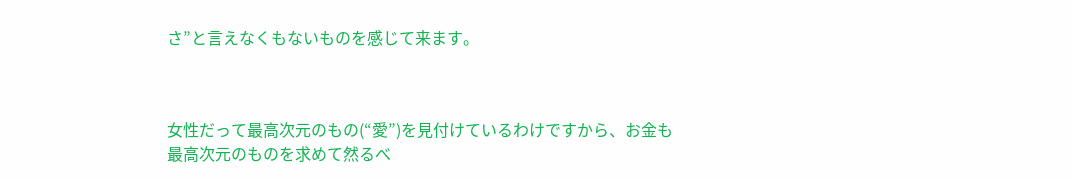さ”と言えなくもないものを感じて来ます。



女性だって最高次元のもの(“愛”)を見付けているわけですから、お金も最高次元のものを求めて然るべ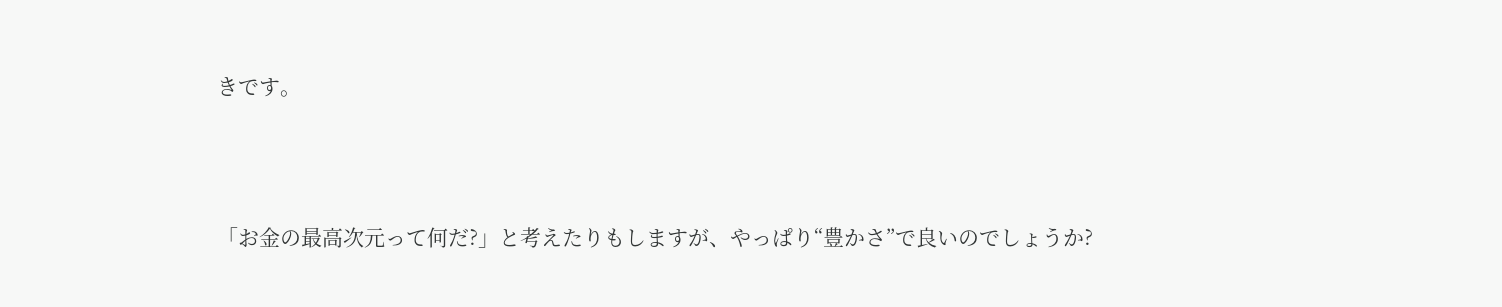きです。



「お金の最高次元って何だ?」と考えたりもしますが、やっぱり“豊かさ”で良いのでしょうか?